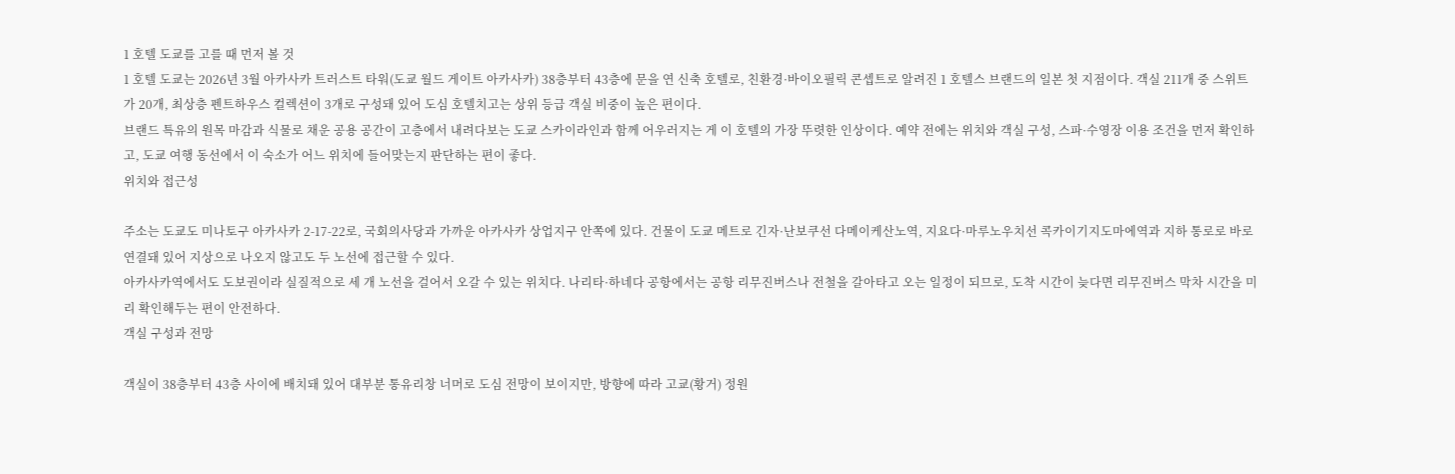1 호텔 도쿄를 고를 때 먼저 볼 것
1 호텔 도쿄는 2026년 3월 아카사카 트러스트 타워(도쿄 월드 게이트 아카사카) 38층부터 43층에 문을 연 신축 호텔로, 친환경·바이오필릭 콘셉트로 알려진 1 호텔스 브랜드의 일본 첫 지점이다. 객실 211개 중 스위트가 20개, 최상층 펜트하우스 컬렉션이 3개로 구성돼 있어 도심 호텔치고는 상위 등급 객실 비중이 높은 편이다.
브랜드 특유의 원목 마감과 식물로 채운 공용 공간이 고층에서 내려다보는 도쿄 스카이라인과 함께 어우러지는 게 이 호텔의 가장 뚜렷한 인상이다. 예약 전에는 위치와 객실 구성, 스파·수영장 이용 조건을 먼저 확인하고, 도쿄 여행 동선에서 이 숙소가 어느 위치에 들어맞는지 판단하는 편이 좋다.
위치와 접근성

주소는 도쿄도 미나토구 아카사카 2-17-22로, 국회의사당과 가까운 아카사카 상업지구 안쪽에 있다. 건물이 도쿄 메트로 긴자·난보쿠선 다메이케산노역, 지요다·마루노우치선 콕카이기지도마에역과 지하 통로로 바로 연결돼 있어 지상으로 나오지 않고도 두 노선에 접근할 수 있다.
아카사카역에서도 도보권이라 실질적으로 세 개 노선을 걸어서 오갈 수 있는 위치다. 나리타·하네다 공항에서는 공항 리무진버스나 전철을 갈아타고 오는 일정이 되므로, 도착 시간이 늦다면 리무진버스 막차 시간을 미리 확인해두는 편이 안전하다.
객실 구성과 전망

객실이 38층부터 43층 사이에 배치돼 있어 대부분 통유리창 너머로 도심 전망이 보이지만, 방향에 따라 고쿄(황거) 정원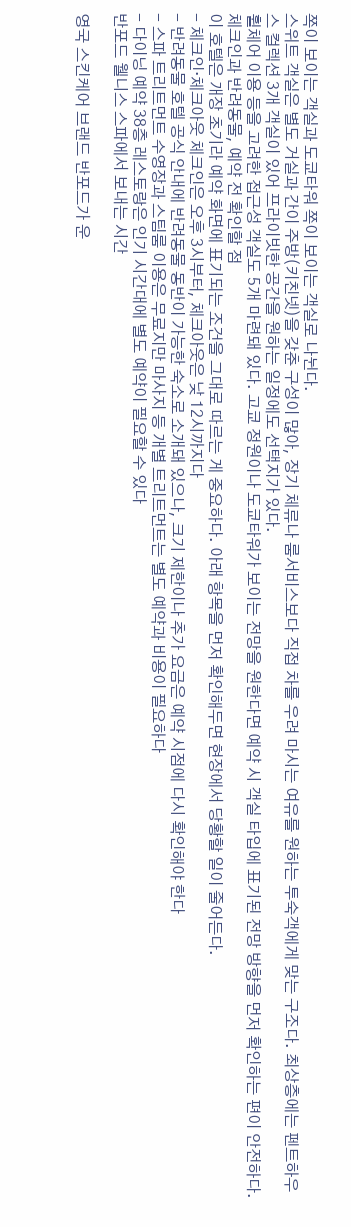쪽이 보이는 객실과 도쿄타워 쪽이 보이는 객실로 나뉜다.
스위트 객실은 별도 거실과 간이 주방(키친넷)을 갖춘 구성이 많아, 장기 체류나 룸서비스보다 직접 차를 우려 마시는 여유를 원하는 투숙객에게 맞는 구조다. 최상층에는 펜트하우스 컬렉션 3개 객실이 있어 프라이빗한 공간을 원하는 일정에도 선택지가 있다.
휠체어 이용 등을 고려한 접근성 객실도 5개 마련돼 있다. 고쿄 정원이나 도쿄타워가 보이는 전망을 원한다면 예약 시 객실 타입에 표기된 전망 방향을 먼저 확인하는 편이 안전하다.
체크인과 반려동물, 예약 전 확인할 점
이 호텔은 개장 초기라 예약 화면에 표기되는 조건을 그대로 따르는 게 중요하다. 아래 항목을 먼저 확인해두면 현장에서 당황할 일이 줄어든다.
- 체크인·체크아웃 체크인은 오후 3시부터, 체크아웃은 낮 12시까지다
- 반려동물 호텔 공식 안내에 반려동물 동반이 가능한 숙소로 소개돼 있으나, 크기 제한이나 추가 요금은 예약 시점에 다시 확인해야 한다
- 스파 트리트먼트 수영장과 스팀룸 이용은 무료지만 마사지 등 개별 트리트먼트는 별도 예약과 비용이 필요하다
- 다이닝 예약 38층 레스토랑은 인기 시간대에 별도 예약이 필요할 수 있다
반포드 웰니스 스파에서 보내는 시간

영국 스킨케어 브랜드 반포드가 운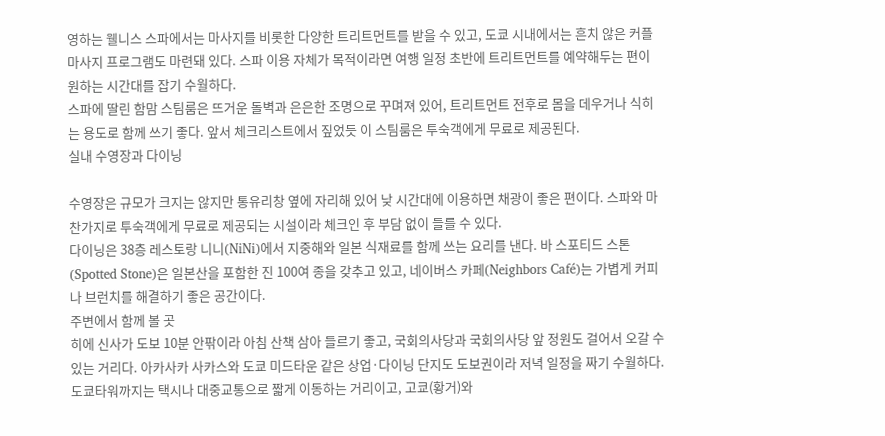영하는 웰니스 스파에서는 마사지를 비롯한 다양한 트리트먼트를 받을 수 있고, 도쿄 시내에서는 흔치 않은 커플 마사지 프로그램도 마련돼 있다. 스파 이용 자체가 목적이라면 여행 일정 초반에 트리트먼트를 예약해두는 편이 원하는 시간대를 잡기 수월하다.
스파에 딸린 함맘 스팀룸은 뜨거운 돌벽과 은은한 조명으로 꾸며져 있어, 트리트먼트 전후로 몸을 데우거나 식히는 용도로 함께 쓰기 좋다. 앞서 체크리스트에서 짚었듯 이 스팀룸은 투숙객에게 무료로 제공된다.
실내 수영장과 다이닝

수영장은 규모가 크지는 않지만 통유리창 옆에 자리해 있어 낮 시간대에 이용하면 채광이 좋은 편이다. 스파와 마찬가지로 투숙객에게 무료로 제공되는 시설이라 체크인 후 부담 없이 들를 수 있다.
다이닝은 38층 레스토랑 니니(NiNi)에서 지중해와 일본 식재료를 함께 쓰는 요리를 낸다. 바 스포티드 스톤(Spotted Stone)은 일본산을 포함한 진 100여 종을 갖추고 있고, 네이버스 카페(Neighbors Café)는 가볍게 커피나 브런치를 해결하기 좋은 공간이다.
주변에서 함께 볼 곳
히에 신사가 도보 10분 안팎이라 아침 산책 삼아 들르기 좋고, 국회의사당과 국회의사당 앞 정원도 걸어서 오갈 수 있는 거리다. 아카사카 사카스와 도쿄 미드타운 같은 상업·다이닝 단지도 도보권이라 저녁 일정을 짜기 수월하다.
도쿄타워까지는 택시나 대중교통으로 짧게 이동하는 거리이고, 고쿄(황거)와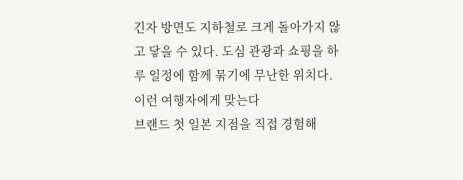긴자 방면도 지하철로 크게 돌아가지 않고 닿을 수 있다. 도심 관광과 쇼핑을 하루 일정에 함께 묶기에 무난한 위치다.
이런 여행자에게 맞는다
브랜드 첫 일본 지점을 직접 경험해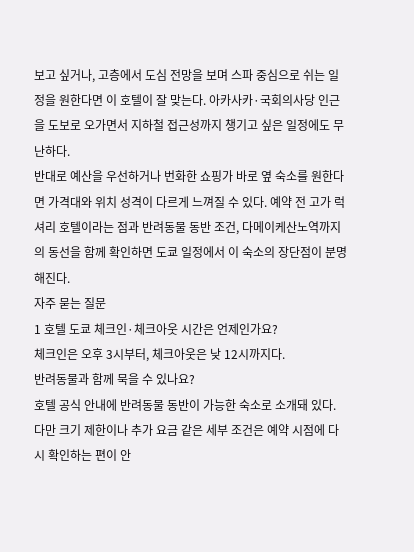보고 싶거나, 고층에서 도심 전망을 보며 스파 중심으로 쉬는 일정을 원한다면 이 호텔이 잘 맞는다. 아카사카·국회의사당 인근을 도보로 오가면서 지하철 접근성까지 챙기고 싶은 일정에도 무난하다.
반대로 예산을 우선하거나 번화한 쇼핑가 바로 옆 숙소를 원한다면 가격대와 위치 성격이 다르게 느껴질 수 있다. 예약 전 고가 럭셔리 호텔이라는 점과 반려동물 동반 조건, 다메이케산노역까지의 동선을 함께 확인하면 도쿄 일정에서 이 숙소의 장단점이 분명해진다.
자주 묻는 질문
1 호텔 도쿄 체크인·체크아웃 시간은 언제인가요?
체크인은 오후 3시부터, 체크아웃은 낮 12시까지다.
반려동물과 함께 묵을 수 있나요?
호텔 공식 안내에 반려동물 동반이 가능한 숙소로 소개돼 있다. 다만 크기 제한이나 추가 요금 같은 세부 조건은 예약 시점에 다시 확인하는 편이 안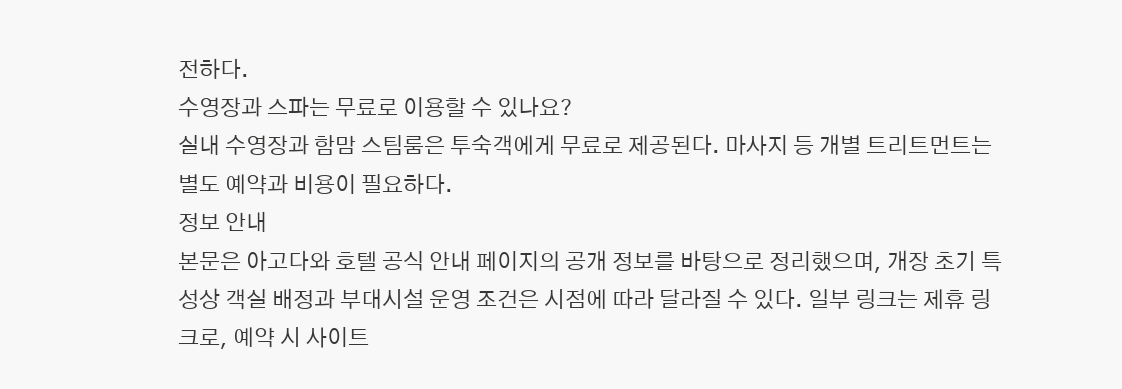전하다.
수영장과 스파는 무료로 이용할 수 있나요?
실내 수영장과 함맘 스팀룸은 투숙객에게 무료로 제공된다. 마사지 등 개별 트리트먼트는 별도 예약과 비용이 필요하다.
정보 안내
본문은 아고다와 호텔 공식 안내 페이지의 공개 정보를 바탕으로 정리했으며, 개장 초기 특성상 객실 배정과 부대시설 운영 조건은 시점에 따라 달라질 수 있다. 일부 링크는 제휴 링크로, 예약 시 사이트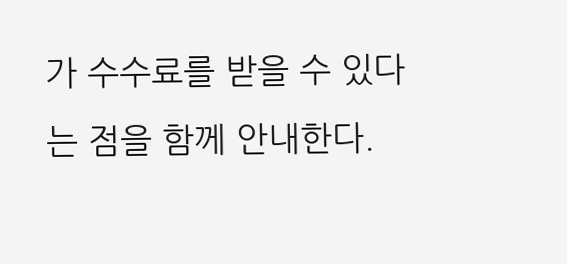가 수수료를 받을 수 있다는 점을 함께 안내한다.